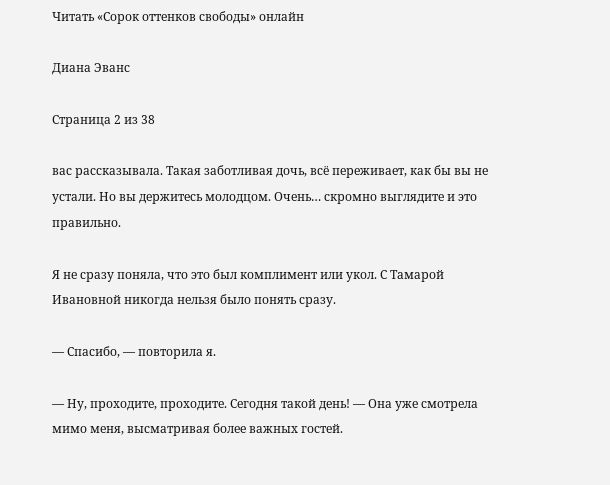Читать «Сорок оттенков свободы» онлайн

Диана Эванс

Страница 2 из 38

вас рассказывала. Такая заботливая дочь, всё переживает, как бы вы не устали. Но вы держитесь молодцом. Очень… скромно выглядите и это правильно.

Я не сразу поняла, что это был комплимент или укол. С Тамарой Ивановной никогда нельзя было понять сразу.

— Спасибо, — повторила я.

— Ну, проходите, проходите. Сегодня такой день! — Она уже смотрела мимо меня, высматривая более важных гостей.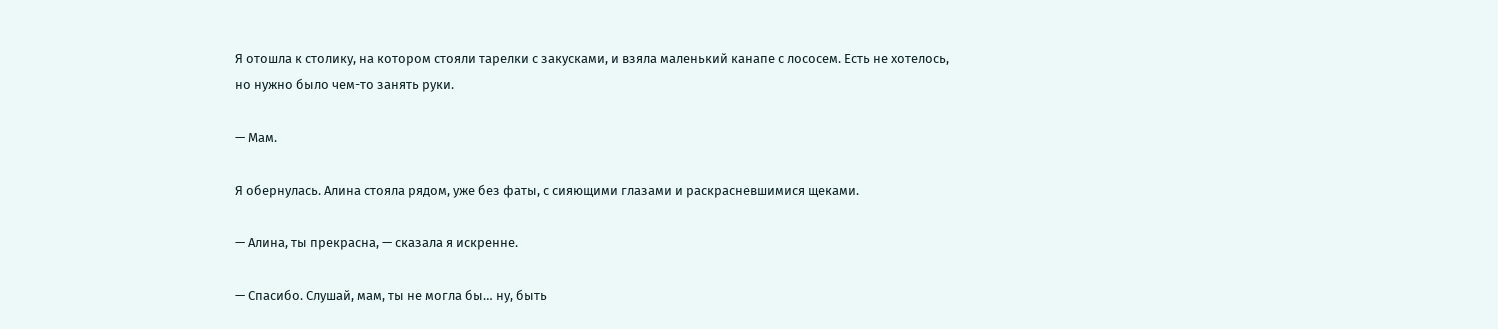Я отошла к столику, на котором стояли тарелки с закусками, и взяла маленький канапе с лососем. Есть не хотелось, но нужно было чем-то занять руки.

— Мам.

Я обернулась. Алина стояла рядом, уже без фаты, с сияющими глазами и раскрасневшимися щеками.

— Алина, ты прекрасна, — сказала я искренне.

— Спасибо. Слушай, мам, ты не могла бы… ну, быть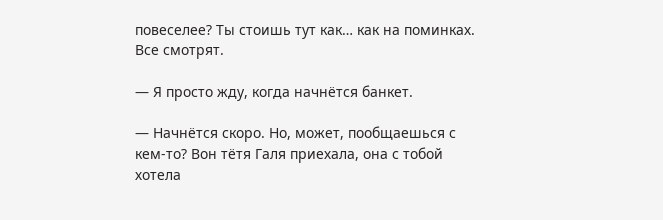повеселее? Ты стоишь тут как… как на поминках. Все смотрят.

— Я просто жду, когда начнётся банкет.

— Начнётся скоро. Но, может, пообщаешься с кем-то? Вон тётя Галя приехала, она с тобой хотела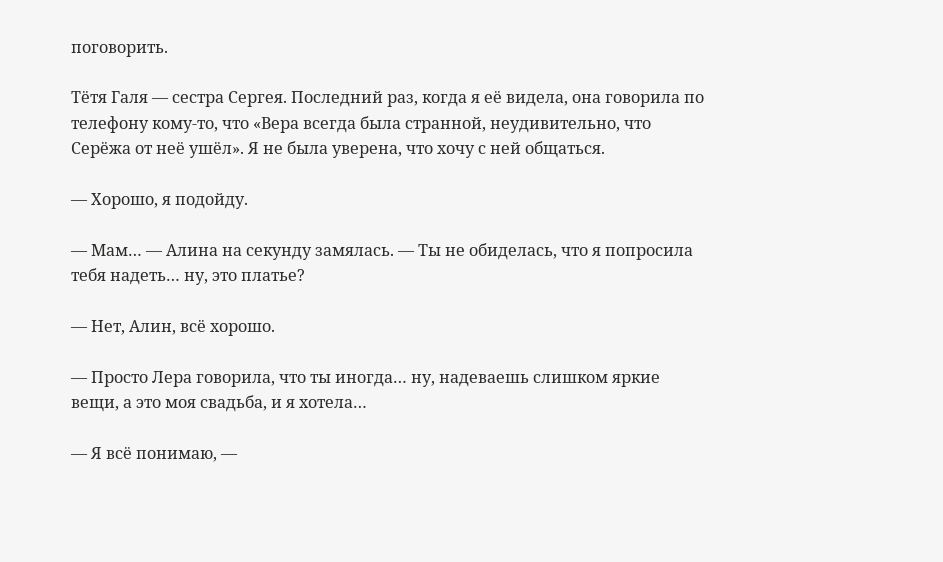поговорить.

Тётя Галя — сестра Сергея. Последний раз, когда я её видела, она говорила по телефону кому-то, что «Вера всегда была странной, неудивительно, что Серёжа от неё ушёл». Я не была уверена, что хочу с ней общаться.

— Хорошо, я подойду.

— Мам… — Алина на секунду замялась. — Ты не обиделась, что я попросила тебя надеть… ну, это платье?

— Нет, Алин, всё хорошо.

— Просто Лера говорила, что ты иногда… ну, надеваешь слишком яркие вещи, а это моя свадьба, и я хотела…

— Я всё понимаю, —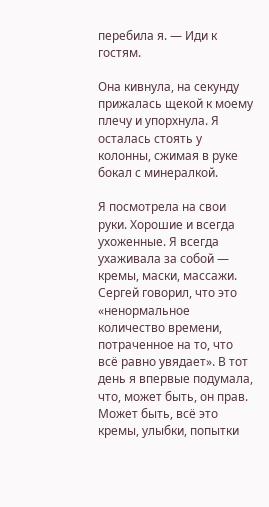перебила я. — Иди к гостям.

Она кивнула, на секунду прижалась щекой к моему плечу и упорхнула. Я осталась стоять у колонны, сжимая в руке бокал с минералкой.

Я посмотрела на свои руки. Хорошие и всегда ухоженные. Я всегда ухаживала за собой — кремы, маски, массажи. Сергей говорил, что это «ненормальное количество времени, потраченное на то, что всё равно увядает». В тот день я впервые подумала, что, может быть, он прав. Может быть, всё это кремы, улыбки, попытки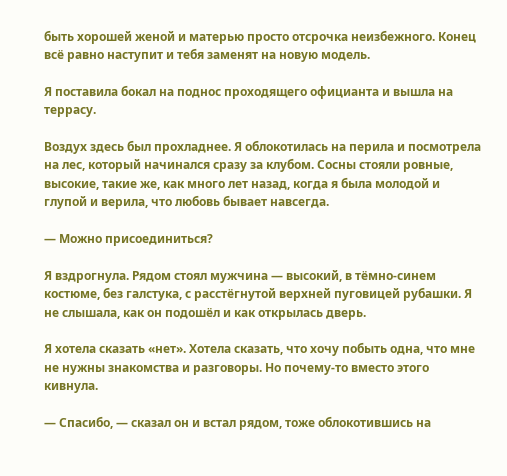быть хорошей женой и матерью просто отсрочка неизбежного. Конец всё равно наступит и тебя заменят на новую модель.

Я поставила бокал на поднос проходящего официанта и вышла на террасу.

Воздух здесь был прохладнее. Я облокотилась на перила и посмотрела на лес, который начинался сразу за клубом. Сосны стояли ровные, высокие, такие же, как много лет назад, когда я была молодой и глупой и верила, что любовь бывает навсегда.

— Можно присоединиться?

Я вздрогнула. Рядом стоял мужчина — высокий, в тёмно-синем костюме, без галстука, с расстёгнутой верхней пуговицей рубашки. Я не слышала, как он подошёл и как открылась дверь.

Я хотела сказать «нет». Хотела сказать, что хочу побыть одна, что мне не нужны знакомства и разговоры. Но почему-то вместо этого кивнула.

— Спасибо, — сказал он и встал рядом, тоже облокотившись на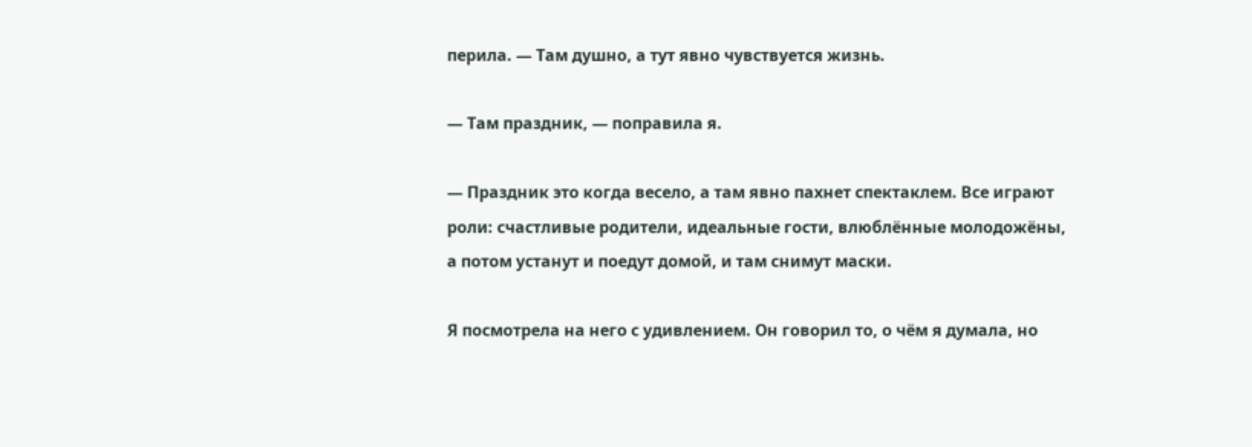перила. — Там душно, а тут явно чувствуется жизнь.

— Там праздник, — поправила я.

— Праздник это когда весело, а там явно пахнет спектаклем. Все играют роли: счастливые родители, идеальные гости, влюблённые молодожёны, а потом устанут и поедут домой, и там снимут маски.

Я посмотрела на него с удивлением. Он говорил то, о чём я думала, но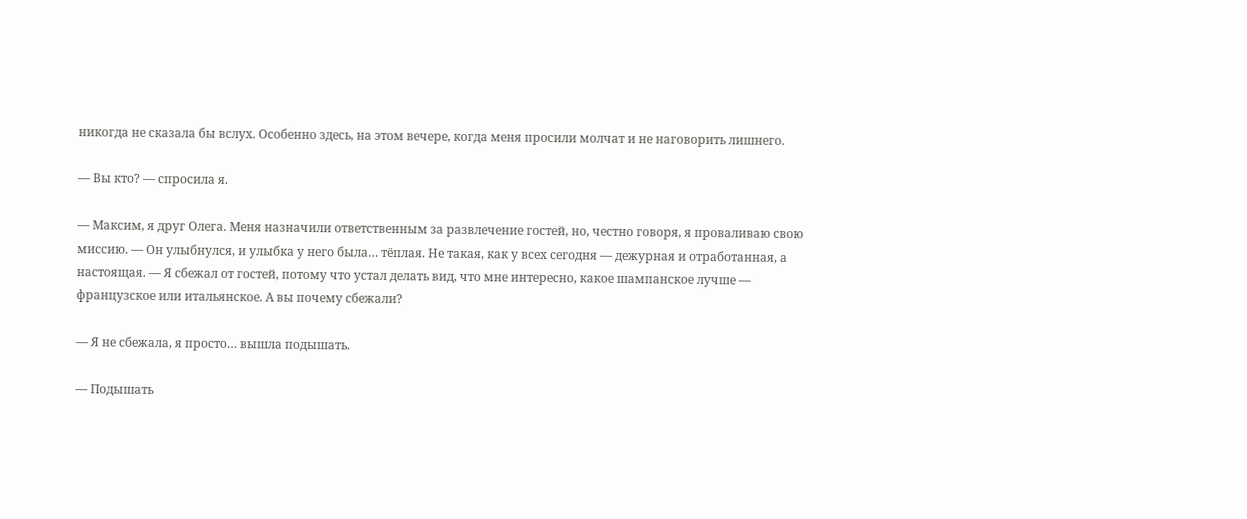никогда не сказала бы вслух. Особенно здесь, на этом вечере, когда меня просили молчат и не наговорить лишнего.

— Вы кто? — спросила я.

— Максим, я друг Олега. Меня назначили ответственным за развлечение гостей, но, честно говоря, я проваливаю свою миссию. — Он улыбнулся, и улыбка у него была… тёплая. Не такая, как у всех сегодня — дежурная и отработанная, а настоящая. — Я сбежал от гостей, потому что устал делать вид, что мне интересно, какое шампанское лучше — французское или итальянское. А вы почему сбежали?

— Я не сбежала, я просто… вышла подышать.

— Подышать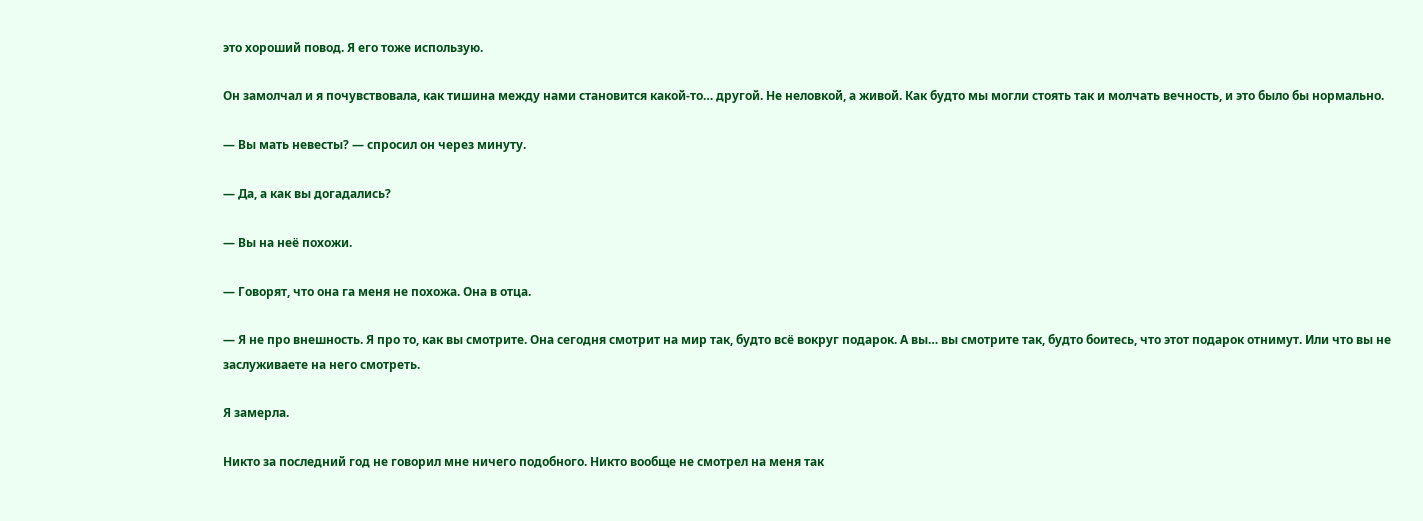это хороший повод. Я его тоже использую.

Он замолчал и я почувствовала, как тишина между нами становится какой-то… другой. Не неловкой, а живой. Как будто мы могли стоять так и молчать вечность, и это было бы нормально.

— Вы мать невесты? — спросил он через минуту.

— Да, а как вы догадались?

— Вы на неё похожи.

— Говорят, что она га меня не похожа. Она в отца.

— Я не про внешность. Я про то, как вы смотрите. Она сегодня смотрит на мир так, будто всё вокруг подарок. А вы… вы смотрите так, будто боитесь, что этот подарок отнимут. Или что вы не заслуживаете на него смотреть.

Я замерла.

Никто за последний год не говорил мне ничего подобного. Никто вообще не смотрел на меня так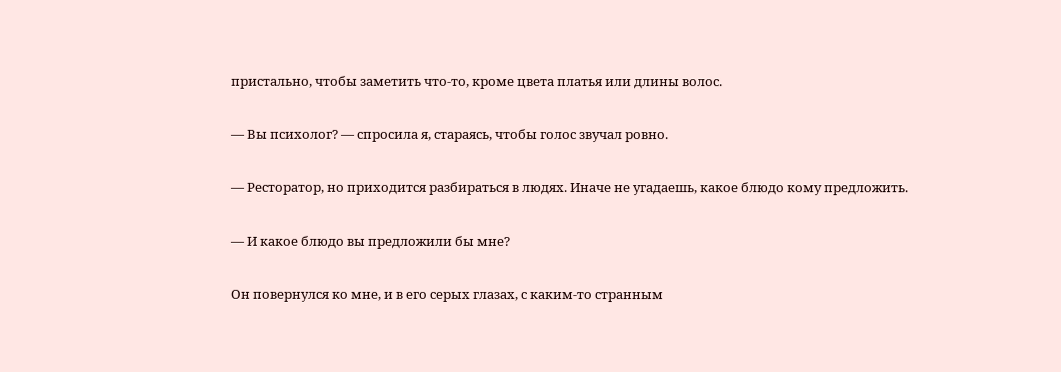пристально, чтобы заметить что-то, кроме цвета платья или длины волос.

— Вы психолог? — спросила я, стараясь, чтобы голос звучал ровно.

— Ресторатор, но приходится разбираться в людях. Иначе не угадаешь, какое блюдо кому предложить.

— И какое блюдо вы предложили бы мне?

Он повернулся ко мне, и в его серых глазах, с каким-то странным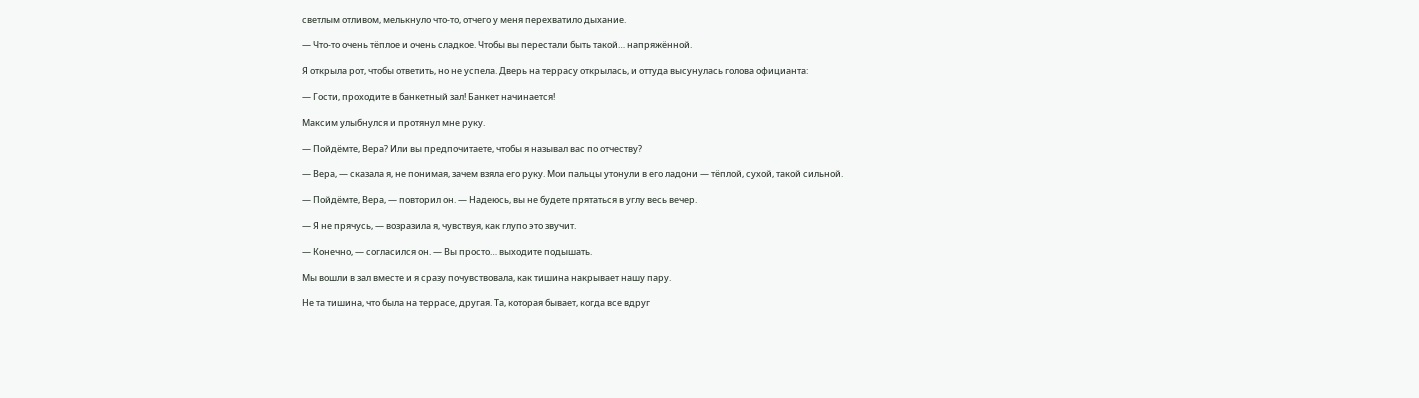светлым отливом, мелькнуло что-то, отчего у меня перехватило дыхание.

— Что-то очень тёплое и очень сладкое. Чтобы вы перестали быть такой… напряжённой.

Я открыла рот, чтобы ответить, но не успела. Дверь на террасу открылась, и оттуда высунулась голова официанта:

— Гости, проходите в банкетный зал! Банкет начинается!

Максим улыбнулся и протянул мне руку.

— Пойдёмте, Вера? Или вы предпочитаете, чтобы я называл вас по отчеству?

— Вера, — сказала я, не понимая, зачем взяла его руку. Мои пальцы утонули в его ладони — тёплой, сухой, такой сильной.

— Пойдёмте, Вера, — повторил он. — Надеюсь, вы не будете прятаться в углу весь вечер.

— Я не прячусь, — возразила я, чувствуя, как глупо это звучит.

— Конечно, — согласился он. — Вы просто… выходите подышать.

Мы вошли в зал вместе и я сразу почувствовала, как тишина накрывает нашу пару.

Не та тишина, что была на террасе, другая. Та, которая бывает, когда все вдруг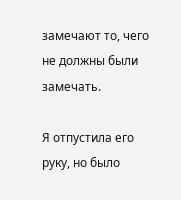замечают то, чего не должны были замечать.

Я отпустила его руку, но было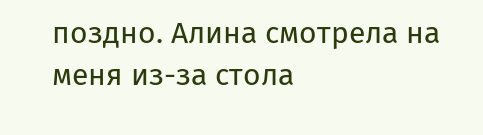поздно. Алина смотрела на меня из-за стола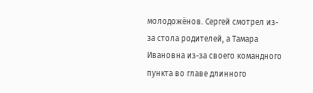молодожёнов. Сергей смотрел из-за стола родителей, а Тамара Ивановна из-за своего командного пункта во главе длинного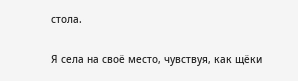стола.

Я села на своё место, чувствуя, как щёки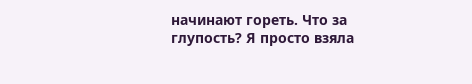начинают гореть. Что за глупость? Я просто взяла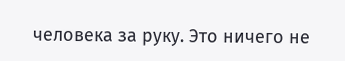человека за руку. Это ничего не